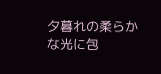夕暮れの柔らかな光に包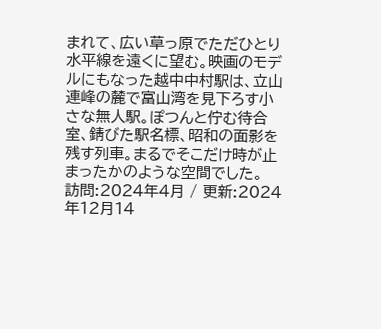まれて、広い草っ原でただひとり水平線を遠くに望む。映画のモデルにもなった越中中村駅は、立山連峰の麓で富山湾を見下ろす小さな無人駅。ぽつんと佇む待合室、錆びた駅名標、昭和の面影を残す列車。まるでそこだけ時が止まったかのような空間でした。
訪問:2024年4月 / 更新:2024年12月14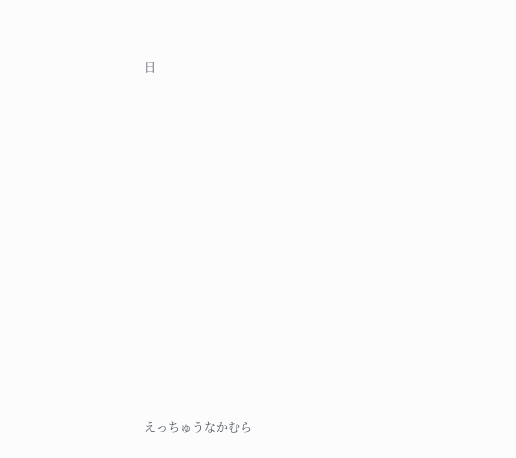日
















えっちゅうなかむら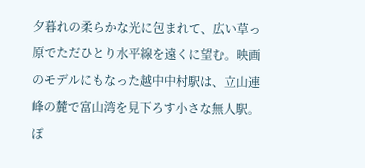夕暮れの柔らかな光に包まれて、広い草っ原でただひとり水平線を遠くに望む。映画のモデルにもなった越中中村駅は、立山連峰の麓で富山湾を見下ろす小さな無人駅。ぽ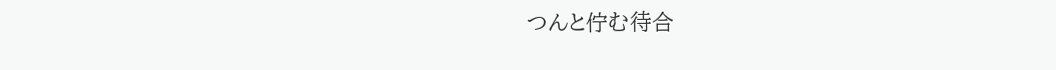つんと佇む待合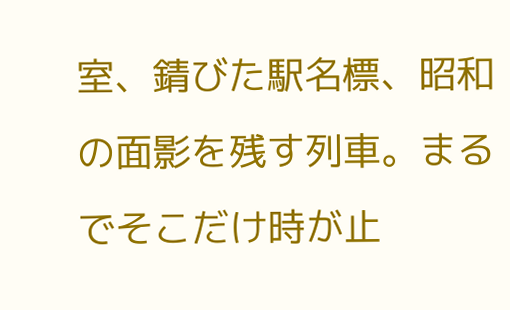室、錆びた駅名標、昭和の面影を残す列車。まるでそこだけ時が止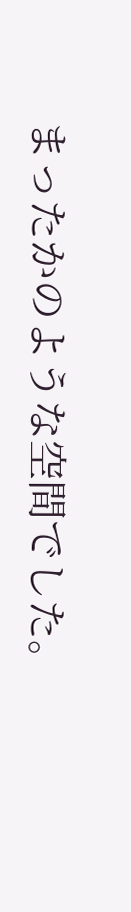まったかのような空間でした。